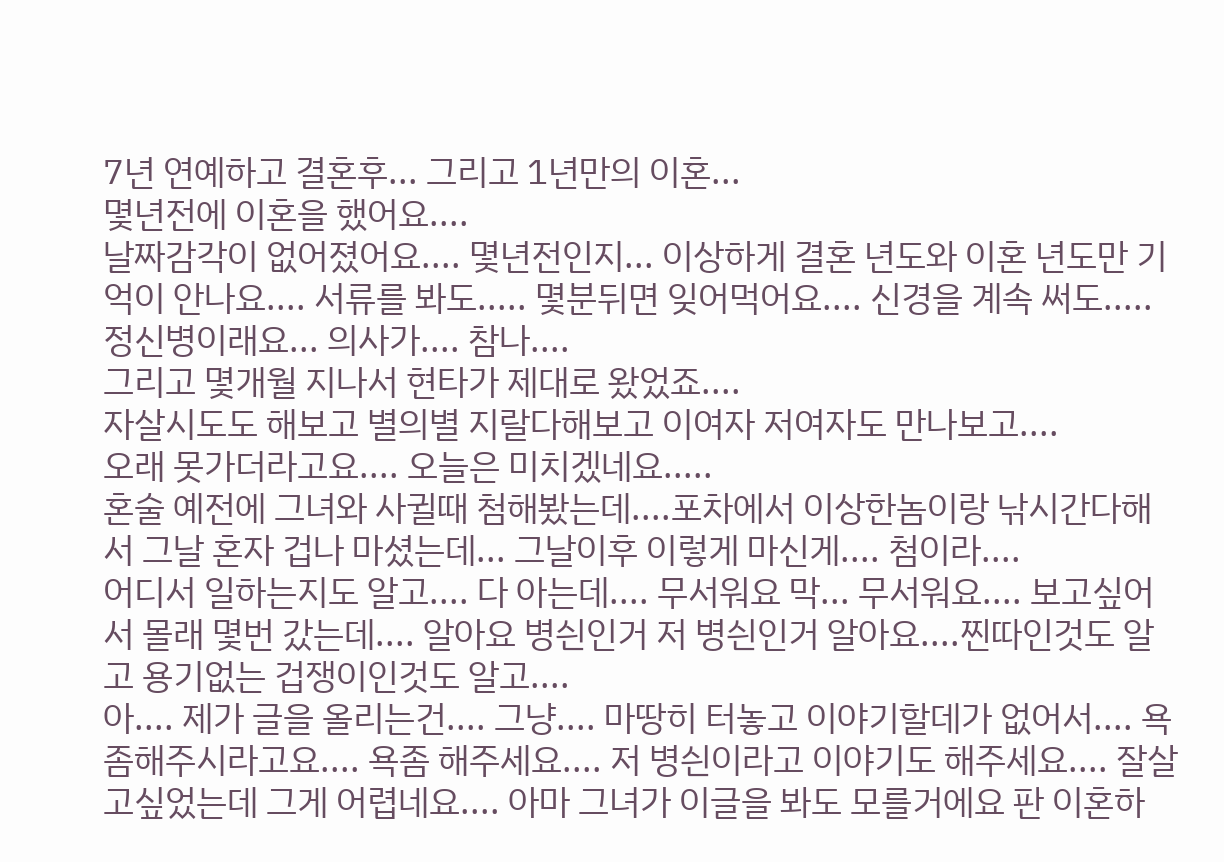7년 연예하고 결혼후... 그리고 1년만의 이혼...
몇년전에 이혼을 했어요....
날짜감각이 없어졌어요.... 몇년전인지... 이상하게 결혼 년도와 이혼 년도만 기억이 안나요.... 서류를 봐도..... 몇분뒤면 잊어먹어요.... 신경을 계속 써도..... 정신병이래요... 의사가.... 참나....
그리고 몇개월 지나서 현타가 제대로 왔었죠....
자살시도도 해보고 별의별 지랄다해보고 이여자 저여자도 만나보고....
오래 못가더라고요.... 오늘은 미치겠네요.....
혼술 예전에 그녀와 사귈때 첨해봤는데....포차에서 이상한놈이랑 낚시간다해서 그날 혼자 겁나 마셨는데... 그날이후 이렇게 마신게.... 첨이라....
어디서 일하는지도 알고.... 다 아는데.... 무서워요 막... 무서워요.... 보고싶어서 몰래 몇번 갔는데.... 알아요 병싄인거 저 병싄인거 알아요....찐따인것도 알고 용기없는 겁쟁이인것도 알고....
아.... 제가 글을 올리는건.... 그냥.... 마땅히 터놓고 이야기할데가 없어서.... 욕좀해주시라고요.... 욕좀 해주세요.... 저 병싄이라고 이야기도 해주세요.... 잘살고싶었는데 그게 어렵네요.... 아마 그녀가 이글을 봐도 모를거에요 판 이혼하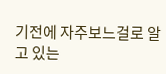기전에 자주보느걸로 알고 있는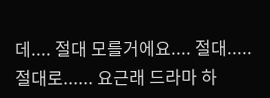데.... 절대 모를거에요.... 절대.....절대로...... 요근래 드라마 하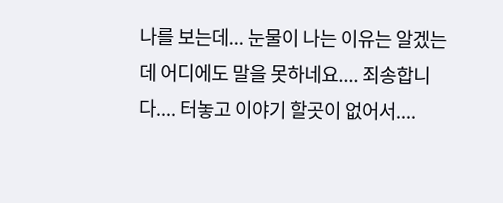나를 보는데... 눈물이 나는 이유는 알겠는데 어디에도 말을 못하네요.... 죄송합니다.... 터놓고 이야기 할곳이 없어서....